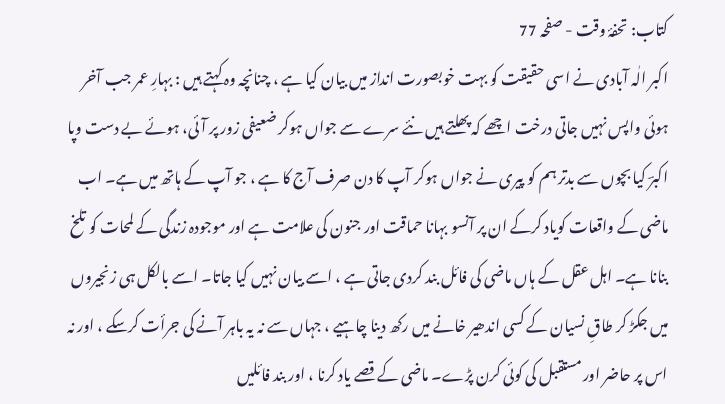کتاب: تحفۂ وقت - صفحہ 77
اکبر الٰہ آبادی نے اسی حقیقت کو بہت خوبصورت انداز میں بیان کیا ہے ، چنانچہ وہ کہتے ہیں : بہارِ عمر جب آخر ہوئی واپس نہیں جاتی درخت اچھے کہ پھلتے ہیں نئے سرے سے جواں ہوکر ضعیفی زور پر آئی، ہوئے بے دست وپا اکبرؔ کیا بچوں سے بدتر ہم کو پیری نے جواں ہوکر آپ کا دن صرف آج کا ہے ، جو آپ کے ہاتھ میں ہے۔ اب ماضی کے واقعات کویاد کرکے ان پر آنسو بہانا حماقت اور جنون کی علامت ہے اور موجودہ زندگی کے لمحات کو تلخ بنانا ہے۔ اہل عقل کے ہاں ماضی کی فائل بند کردی جاتی ہے ، اسے بیان نہیں کیا جاتا۔ اسے بالکل ہی زنجیروں میں جکڑ کر طاقِ نسیان کے کسی اندھیر خانے میں رکھ دینا چاہیے ، جہاں سے نہ یہ باہر آنے کی جرأت کرسکے ، اور نہ اس پر حاضر اور مستقبل کی کوئی کرن پڑے۔ ماضی کے قصے یاد کرنا ، اور بند فائلیں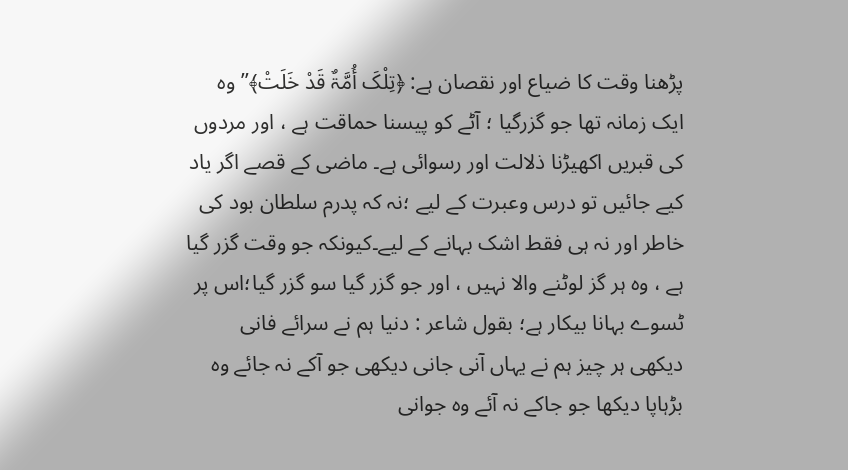پڑھنا وقت کا ضیاع اور نقصان ہے: ﴿تِلْکَ أُمَّۃٌ قَدْ خَلَتْ﴾’’وہ ایک زمانہ تھا جو گزرگیا ؛ آٹے کو پیسنا حماقت ہے ، اور مردوں کی قبریں اکھیڑنا ذلالت اور رسوائی ہے۔ ماضی کے قصے اگر یاد کیے جائیں تو درس وعبرت کے لیے ؛نہ کہ پدرم سلطان بود کی خاطر اور نہ ہی فقط اشک بہانے کے لیے۔کیونکہ جو وقت گزر گیا ہے ، وہ ہر گز لوٹنے والا نہیں ، اور جو گزر گیا سو گزر گیا؛اس پر ٹسوے بہانا بیکار ہے؛ بقول شاعر : دنیا ہم نے سرائے فانی دیکھی ہر چیز ہم نے یہاں آنی جانی دیکھی جو آکے نہ جائے وہ بڑہاپا دیکھا جو جاکے نہ آئے وہ جوانی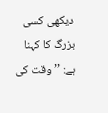دیکھی کسی بزرگ کا کہنا ہے: ’’ وقت کی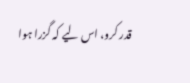قدر کرو، اس لیے کہ گزرا ہوا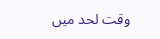وقت لحد میں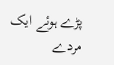پڑے ہوئے ایک مردے